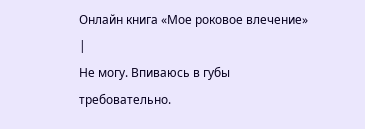Онлайн книга «Мое роковое влечение»
|
Не могу. Впиваюсь в губы требовательно.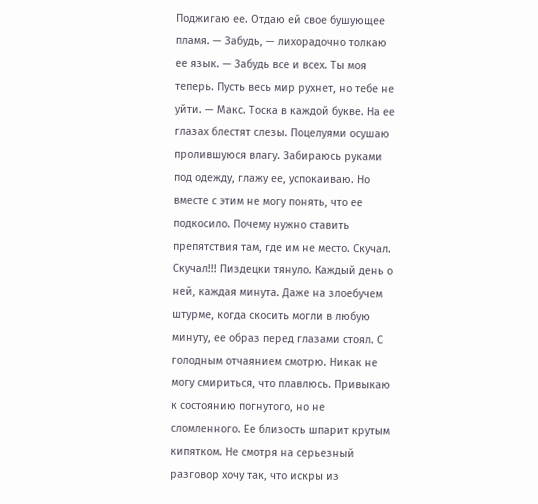Поджигаю ее. Отдаю ей свое бушующее пламя. — Забудь, — лихорадочно толкаю ее язык. — Забудь все и всех. Ты моя теперь. Пусть весь мир рухнет, но тебе не уйти. — Макс. Тоска в каждой букве. На ее глазах блестят слезы. Поцелуями осушаю пролившуюся влагу. Забираюсь руками под одежду, глажу ее, успокаиваю. Но вместе с этим не могу понять, что ее подкосило. Почему нужно ставить препятствия там, где им не место. Скучал. Скучал!!! Пиздецки тянуло. Каждый день о ней, каждая минута. Даже на злоебучем штурме, когда скосить могли в любую минуту, ее образ перед глазами стоял. С голодным отчаянием смотрю. Никак не могу смириться, что плавлюсь. Привыкаю к состоянию погнутого, но не сломленного. Ее близость шпарит крутым кипятком. Не смотря на серьезный разговор хочу так, что искры из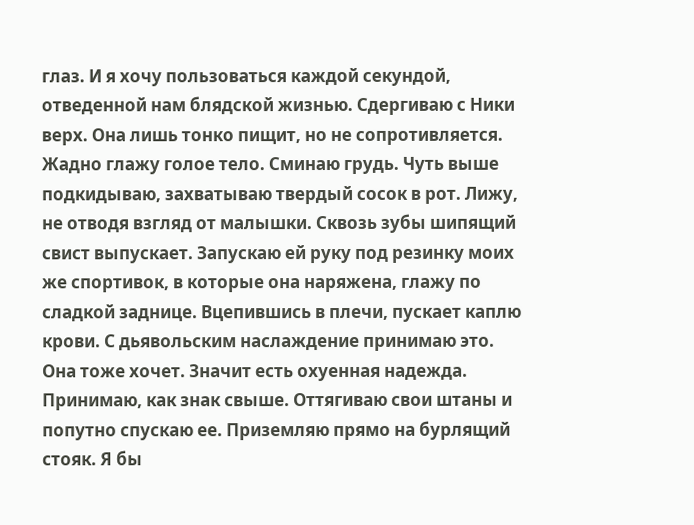глаз. И я хочу пользоваться каждой секундой, отведенной нам блядской жизнью. Сдергиваю с Ники верх. Она лишь тонко пищит, но не сопротивляется. Жадно глажу голое тело. Сминаю грудь. Чуть выше подкидываю, захватываю твердый сосок в рот. Лижу, не отводя взгляд от малышки. Сквозь зубы шипящий свист выпускает. Запускаю ей руку под резинку моих же спортивок, в которые она наряжена, глажу по сладкой заднице. Вцепившись в плечи, пускает каплю крови. С дьявольским наслаждение принимаю это. Она тоже хочет. Значит есть охуенная надежда. Принимаю, как знак свыше. Оттягиваю свои штаны и попутно спускаю ее. Приземляю прямо на бурлящий стояк. Я бы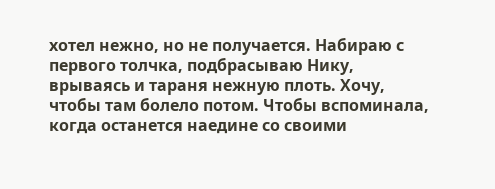хотел нежно, но не получается. Набираю с первого толчка, подбрасываю Нику, врываясь и тараня нежную плоть. Хочу, чтобы там болело потом. Чтобы вспоминала, когда останется наедине со своими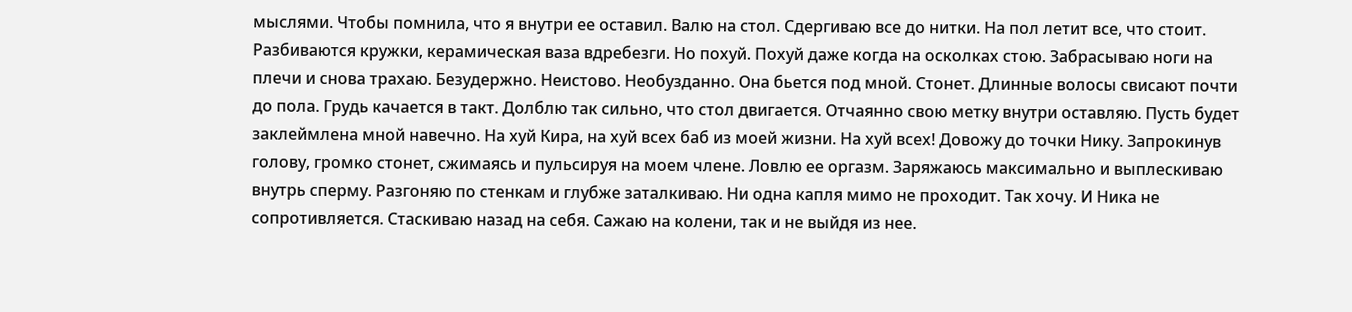мыслями. Чтобы помнила, что я внутри ее оставил. Валю на стол. Сдергиваю все до нитки. На пол летит все, что стоит. Разбиваются кружки, керамическая ваза вдребезги. Но похуй. Похуй даже когда на осколках стою. Забрасываю ноги на плечи и снова трахаю. Безудержно. Неистово. Необузданно. Она бьется под мной. Стонет. Длинные волосы свисают почти до пола. Грудь качается в такт. Долблю так сильно, что стол двигается. Отчаянно свою метку внутри оставляю. Пусть будет заклеймлена мной навечно. На хуй Кира, на хуй всех баб из моей жизни. На хуй всех! Довожу до точки Нику. Запрокинув голову, громко стонет, сжимаясь и пульсируя на моем члене. Ловлю ее оргазм. Заряжаюсь максимально и выплескиваю внутрь сперму. Разгоняю по стенкам и глубже заталкиваю. Ни одна капля мимо не проходит. Так хочу. И Ника не сопротивляется. Стаскиваю назад на себя. Сажаю на колени, так и не выйдя из нее.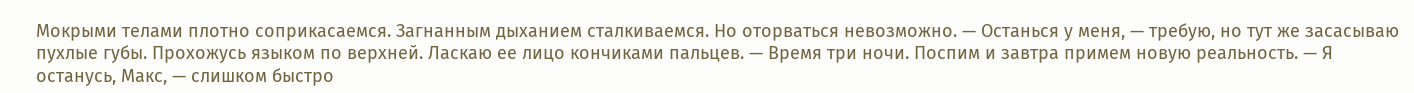Мокрыми телами плотно соприкасаемся. Загнанным дыханием сталкиваемся. Но оторваться невозможно. — Останься у меня, — требую, но тут же засасываю пухлые губы. Прохожусь языком по верхней. Ласкаю ее лицо кончиками пальцев. — Время три ночи. Поспим и завтра примем новую реальность. — Я останусь, Макс, — слишком быстро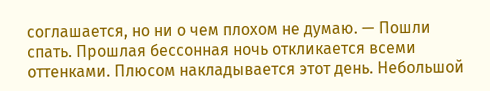соглашается, но ни о чем плохом не думаю. — Пошли спать. Прошлая бессонная ночь откликается всеми оттенками. Плюсом накладывается этот день. Небольшой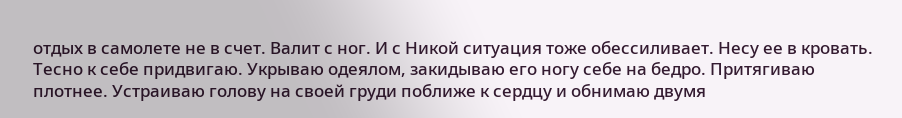отдых в самолете не в счет. Валит с ног. И с Никой ситуация тоже обессиливает. Несу ее в кровать. Тесно к себе придвигаю. Укрываю одеялом, закидываю его ногу себе на бедро. Притягиваю плотнее. Устраиваю голову на своей груди поближе к сердцу и обнимаю двумя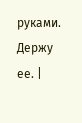руками. Держу ее. |